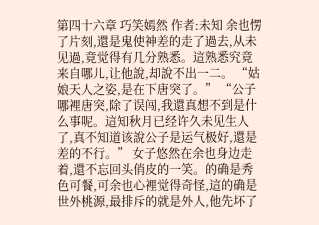第四十六章 巧笑嫣然 作者:未知 余也愣了片刻,還是鬼使神差的走了過去,从未见過,竟觉得有几分熟悉。這熟悉究竟来自哪儿,让他說,却說不出一二。 “姑娘天人之姿,是在下唐突了。” “公子哪裡唐突,除了误闯,我還真想不到是什么事呢。這知秋月已经许久未见生人了,真不知道该說公子是运气极好,還是差的不行。” 女子悠然在余也身边走着,還不忘回头俏皮的一笑。的确是秀色可餐,可余也心裡觉得奇怪,這的确是世外桃源,最排斥的就是外人,他先坏了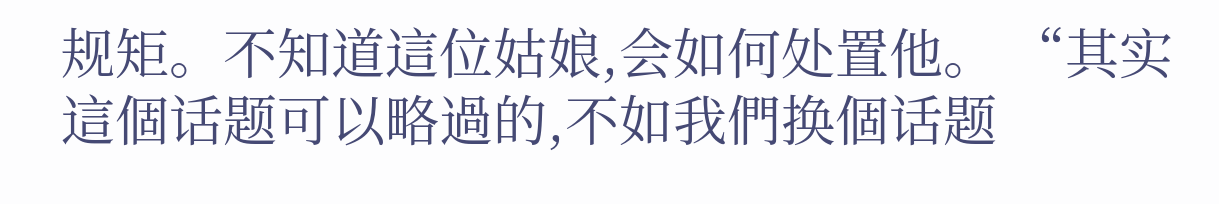规矩。不知道這位姑娘,会如何处置他。 “其实這個话题可以略過的,不如我們换個话题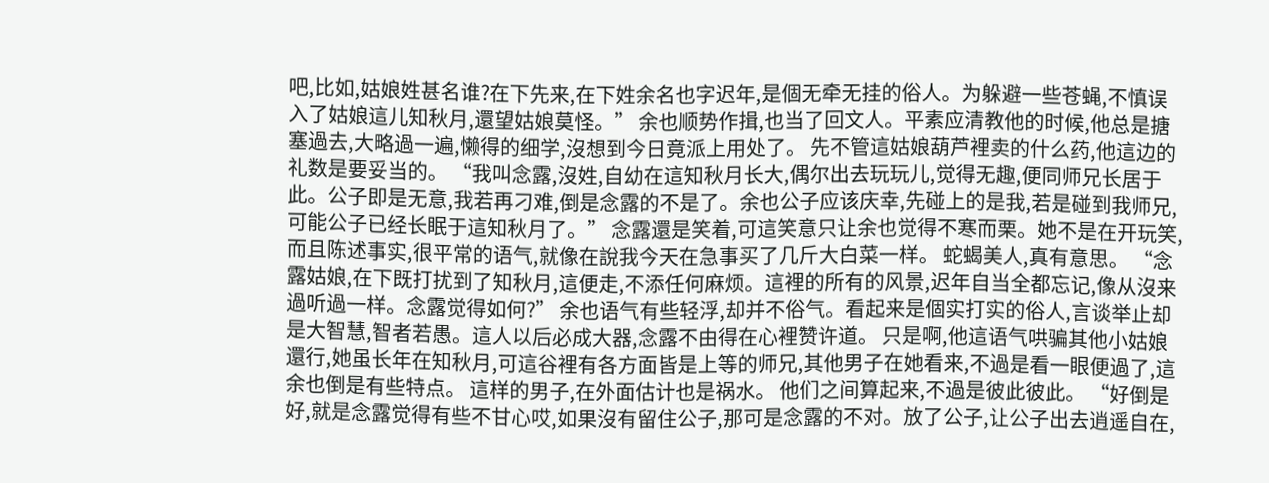吧,比如,姑娘姓甚名谁?在下先来,在下姓余名也字迟年,是個无牵无挂的俗人。为躲避一些苍蝇,不慎误入了姑娘這儿知秋月,還望姑娘莫怪。” 余也顺势作揖,也当了回文人。平素应清教他的时候,他总是搪塞過去,大略過一遍,懒得的细学,沒想到今日竟派上用处了。 先不管這姑娘葫芦裡卖的什么药,他這边的礼数是要妥当的。 “我叫念露,沒姓,自幼在這知秋月长大,偶尔出去玩玩儿,觉得无趣,便同师兄长居于此。公子即是无意,我若再刁难,倒是念露的不是了。余也公子应该庆幸,先碰上的是我,若是碰到我师兄,可能公子已经长眠于這知秋月了。” 念露還是笑着,可這笑意只让余也觉得不寒而栗。她不是在开玩笑,而且陈述事实,很平常的语气,就像在說我今天在急事买了几斤大白菜一样。 蛇蝎美人,真有意思。 “念露姑娘,在下既打扰到了知秋月,這便走,不添任何麻烦。這裡的所有的风景,迟年自当全都忘记,像从沒来過听過一样。念露觉得如何?” 余也语气有些轻浮,却并不俗气。看起来是個实打实的俗人,言谈举止却是大智慧,智者若愚。這人以后必成大器,念露不由得在心裡赞许道。 只是啊,他這语气哄骗其他小姑娘還行,她虽长年在知秋月,可這谷裡有各方面皆是上等的师兄,其他男子在她看来,不過是看一眼便過了,這余也倒是有些特点。 這样的男子,在外面估计也是祸水。 他们之间算起来,不過是彼此彼此。 “好倒是好,就是念露觉得有些不甘心哎,如果沒有留住公子,那可是念露的不对。放了公子,让公子出去逍遥自在,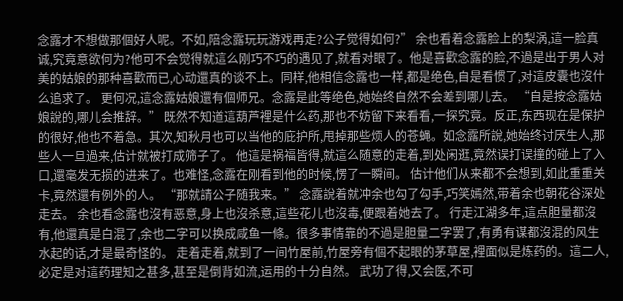念露才不想做那個好人呢。不如,陪念露玩玩游戏再走?公子觉得如何?” 余也看着念露脸上的梨涡,這一脸真诚,究竟意欲何为?他可不会觉得就這么刚巧不巧的遇见了,就看对眼了。他是喜歡念露的脸,不過是出于男人对美的姑娘的那种喜歡而已,心动還真的谈不上。同样,他相信念露也一样,都是绝色,自是看惯了,对這皮囊也沒什么追求了。 更何况,這念露姑娘還有個师兄。念露是此等绝色,她始终自然不会差到哪儿去。 “自是按念露姑娘說的,哪儿会推辞。” 既然不知道這葫芦裡是什么药,那也不妨留下来看看,一探究竟。反正,东西现在是保护的很好,他也不着急。其次,知秋月也可以当他的庇护所,甩掉那些烦人的苍蝇。如念露所說,她始终讨厌生人,那些人一旦過来,估计就被打成筛子了。 他這是祸福皆得,就這么随意的走着,到处闲逛,竟然误打误撞的碰上了入口,還毫发无损的进来了。也难怪,念露在刚看到他的时候,愣了一瞬间。 估计他们从来都不会想到,如此重重关卡,竟然還有例外的人。 “那就請公子随我来。” 念露說着就冲余也勾了勾手,巧笑嫣然,带着余也朝花谷深处走去。 余也看念露也沒有恶意,身上也沒杀意,這些花儿也沒毒,便跟着她去了。 行走江湖多年,這点胆量都沒有,他還真是白混了,余也二字可以换成咸鱼一條。很多事情靠的不過是胆量二字罢了,有勇有谋都沒混的风生水起的话,才是最奇怪的。 走着走着,就到了一间竹屋前,竹屋旁有個不起眼的茅草屋,裡面似是炼药的。這二人,必定是对這药理知之甚多,甚至是倒背如流,运用的十分自然。 武功了得,又会医,不可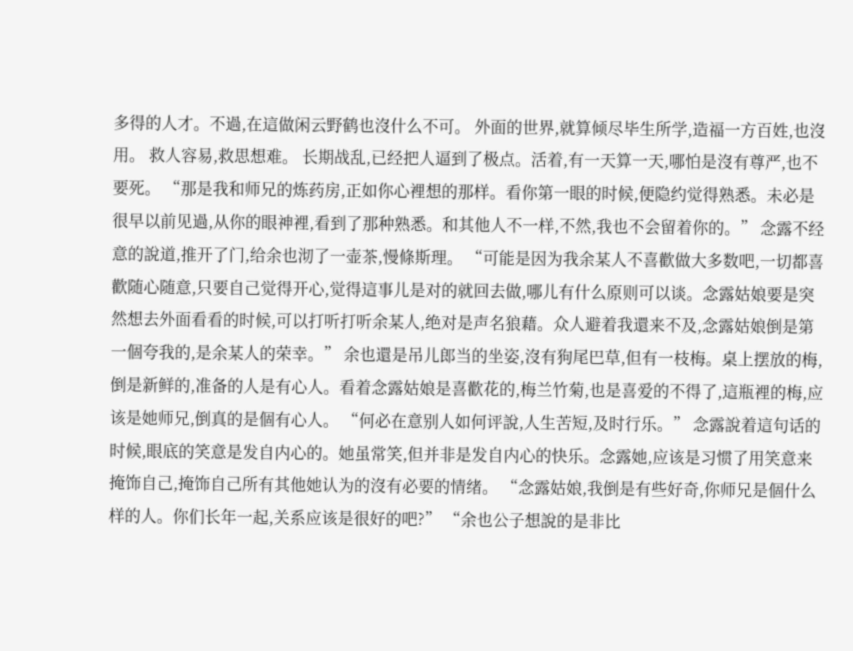多得的人才。不過,在這做闲云野鹤也沒什么不可。 外面的世界,就算倾尽毕生所学,造福一方百姓,也沒用。 救人容易,救思想难。 长期战乱,已经把人逼到了极点。活着,有一天算一天,哪怕是沒有尊严,也不要死。 “那是我和师兄的炼药房,正如你心裡想的那样。看你第一眼的时候,便隐约觉得熟悉。未必是很早以前见過,从你的眼神裡,看到了那种熟悉。和其他人不一样,不然,我也不会留着你的。” 念露不经意的說道,推开了门,给余也沏了一壶茶,慢條斯理。 “可能是因为我余某人不喜歡做大多数吧,一切都喜歡随心随意,只要自己觉得开心,觉得這事儿是对的就回去做,哪儿有什么原则可以谈。念露姑娘要是突然想去外面看看的时候,可以打听打听余某人,绝对是声名狼藉。众人避着我還来不及,念露姑娘倒是第一個夸我的,是余某人的荣幸。” 余也還是吊儿郎当的坐姿,沒有狗尾巴草,但有一枝梅。桌上摆放的梅,倒是新鲜的,准备的人是有心人。看着念露姑娘是喜歡花的,梅兰竹菊,也是喜爱的不得了,這瓶裡的梅,应该是她师兄,倒真的是個有心人。 “何必在意别人如何评說,人生苦短,及时行乐。” 念露說着這句话的时候,眼底的笑意是发自内心的。她虽常笑,但并非是发自内心的快乐。念露她,应该是习惯了用笑意来掩饰自己,掩饰自己所有其他她认为的沒有必要的情绪。 “念露姑娘,我倒是有些好奇,你师兄是個什么样的人。你们长年一起,关系应该是很好的吧?” “余也公子想說的是非比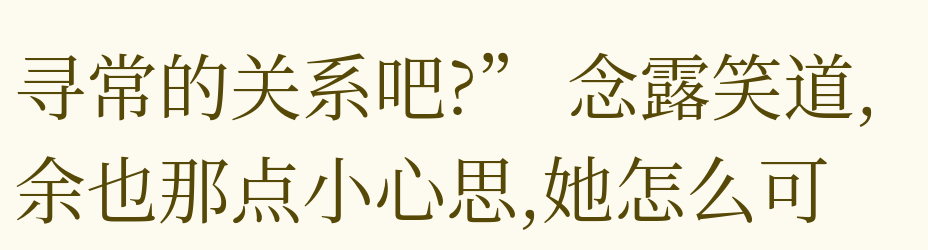寻常的关系吧?” 念露笑道,余也那点小心思,她怎么可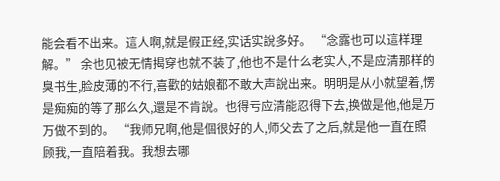能会看不出来。這人啊,就是假正经,实话实說多好。 “念露也可以這样理解。” 余也见被无情揭穿也就不装了,他也不是什么老实人,不是应清那样的臭书生,脸皮薄的不行,喜歡的姑娘都不敢大声說出来。明明是从小就望着,愣是痴痴的等了那么久,還是不肯說。也得亏应清能忍得下去,换做是他,他是万万做不到的。 “我师兄啊,他是個很好的人,师父去了之后,就是他一直在照顾我,一直陪着我。我想去哪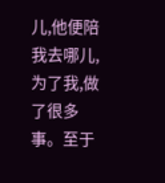儿,他便陪我去哪儿,为了我,做了很多事。至于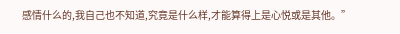感情什么的,我自己也不知道,究竟是什么样,才能算得上是心悦或是其他。”